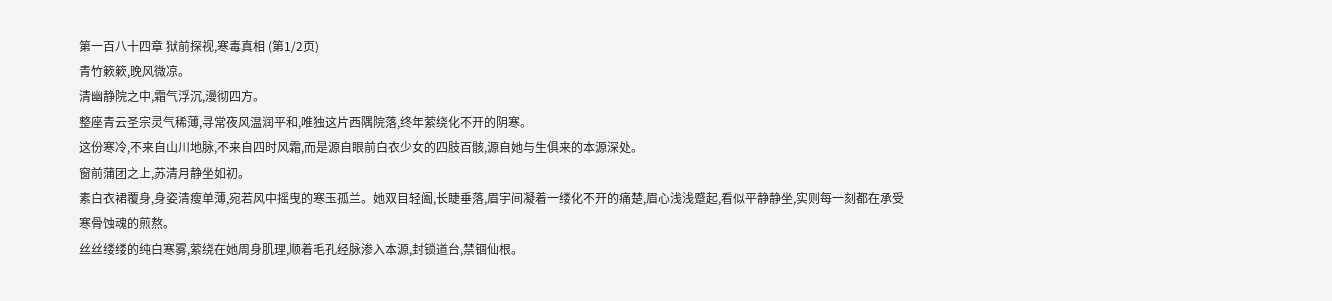第一百八十四章 狱前探视,寒毒真相 (第1/2页)
青竹簌簌,晚风微凉。
清幽静院之中,霜气浮沉,漫彻四方。
整座青云圣宗灵气稀薄,寻常夜风温润平和,唯独这片西隅院落,终年萦绕化不开的阴寒。
这份寒冷,不来自山川地脉,不来自四时风霜,而是源自眼前白衣少女的四肢百骸,源自她与生俱来的本源深处。
窗前蒲团之上,苏清月静坐如初。
素白衣裙覆身,身姿清瘦单薄,宛若风中摇曳的寒玉孤兰。她双目轻阖,长睫垂落,眉宇间凝着一缕化不开的痛楚,眉心浅浅蹙起,看似平静静坐,实则每一刻都在承受寒骨蚀魂的煎熬。
丝丝缕缕的纯白寒雾,萦绕在她周身肌理,顺着毛孔经脉渗入本源,封锁道台,禁锢仙根。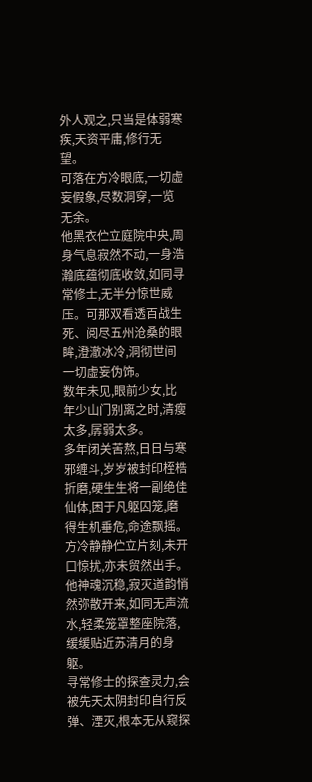外人观之,只当是体弱寒疾,天资平庸,修行无望。
可落在方冷眼底,一切虚妄假象,尽数洞穿,一览无余。
他黑衣伫立庭院中央,周身气息寂然不动,一身浩瀚底蕴彻底收敛,如同寻常修士,无半分惊世威压。可那双看透百战生死、阅尽五州沧桑的眼眸,澄澈冰冷,洞彻世间一切虚妄伪饰。
数年未见,眼前少女,比年少山门别离之时,清瘦太多,孱弱太多。
多年闭关苦熬,日日与寒邪缠斗,岁岁被封印桎梏折磨,硬生生将一副绝佳仙体,困于凡躯囚笼,磨得生机垂危,命途飘摇。
方冷静静伫立片刻,未开口惊扰,亦未贸然出手。
他神魂沉稳,寂灭道韵悄然弥散开来,如同无声流水,轻柔笼罩整座院落,缓缓贴近苏清月的身躯。
寻常修士的探查灵力,会被先天太阴封印自行反弹、湮灭,根本无从窥探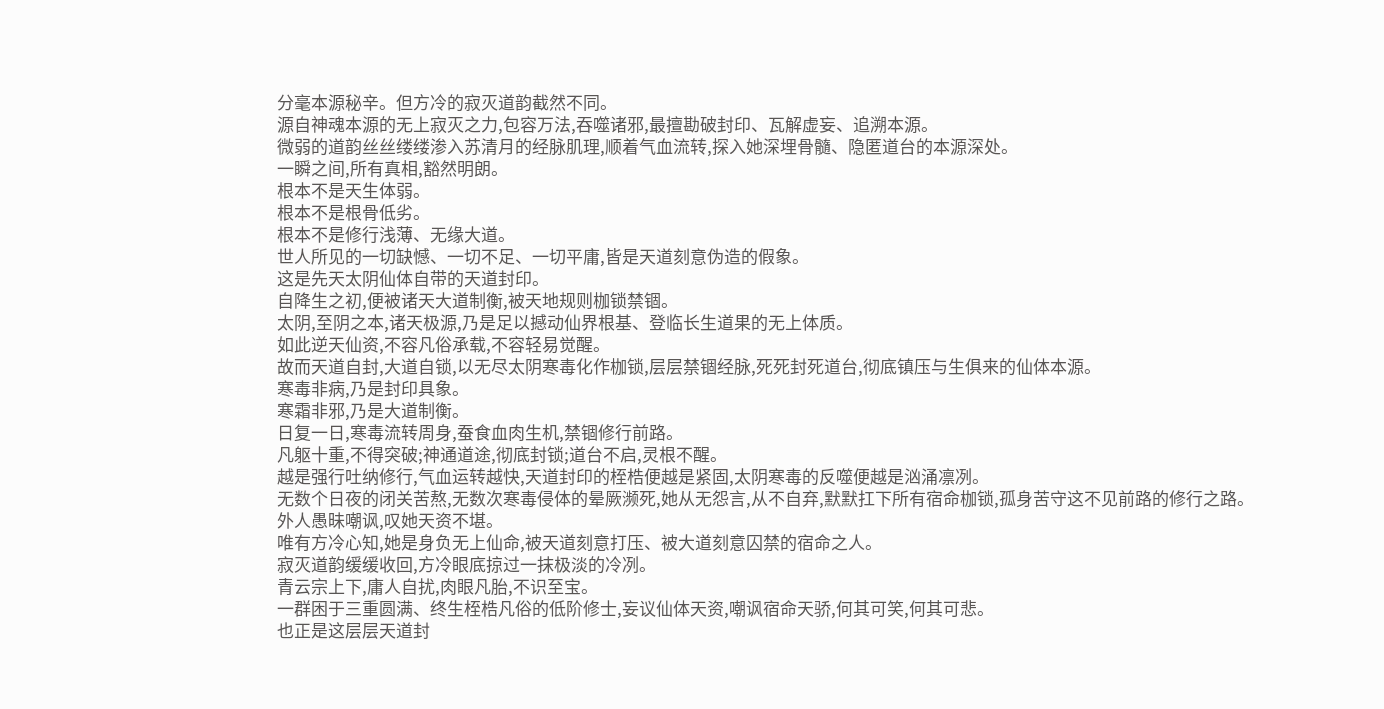分毫本源秘辛。但方冷的寂灭道韵截然不同。
源自神魂本源的无上寂灭之力,包容万法,吞噬诸邪,最擅勘破封印、瓦解虚妄、追溯本源。
微弱的道韵丝丝缕缕渗入苏清月的经脉肌理,顺着气血流转,探入她深埋骨髓、隐匿道台的本源深处。
一瞬之间,所有真相,豁然明朗。
根本不是天生体弱。
根本不是根骨低劣。
根本不是修行浅薄、无缘大道。
世人所见的一切缺憾、一切不足、一切平庸,皆是天道刻意伪造的假象。
这是先天太阴仙体自带的天道封印。
自降生之初,便被诸天大道制衡,被天地规则枷锁禁锢。
太阴,至阴之本,诸天极源,乃是足以撼动仙界根基、登临长生道果的无上体质。
如此逆天仙资,不容凡俗承载,不容轻易觉醒。
故而天道自封,大道自锁,以无尽太阴寒毒化作枷锁,层层禁锢经脉,死死封死道台,彻底镇压与生俱来的仙体本源。
寒毒非病,乃是封印具象。
寒霜非邪,乃是大道制衡。
日复一日,寒毒流转周身,蚕食血肉生机,禁锢修行前路。
凡躯十重,不得突破;神通道途,彻底封锁;道台不启,灵根不醒。
越是强行吐纳修行,气血运转越快,天道封印的桎梏便越是紧固,太阴寒毒的反噬便越是汹涌凛冽。
无数个日夜的闭关苦熬,无数次寒毒侵体的晕厥濒死,她从无怨言,从不自弃,默默扛下所有宿命枷锁,孤身苦守这不见前路的修行之路。
外人愚昧嘲讽,叹她天资不堪。
唯有方冷心知,她是身负无上仙命,被天道刻意打压、被大道刻意囚禁的宿命之人。
寂灭道韵缓缓收回,方冷眼底掠过一抹极淡的冷冽。
青云宗上下,庸人自扰,肉眼凡胎,不识至宝。
一群困于三重圆满、终生桎梏凡俗的低阶修士,妄议仙体天资,嘲讽宿命天骄,何其可笑,何其可悲。
也正是这层层天道封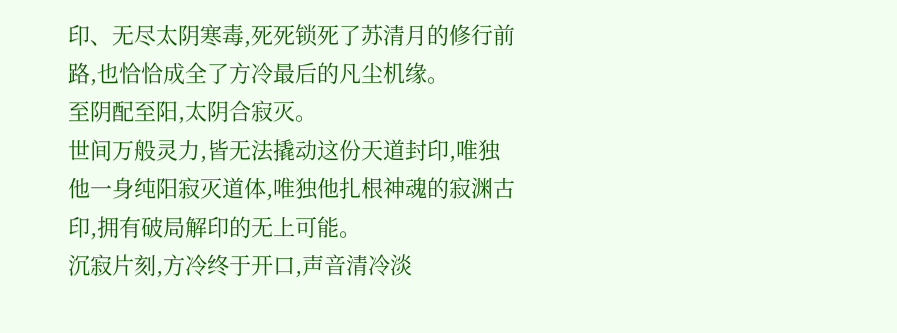印、无尽太阴寒毒,死死锁死了苏清月的修行前路,也恰恰成全了方冷最后的凡尘机缘。
至阴配至阳,太阴合寂灭。
世间万般灵力,皆无法撬动这份天道封印,唯独他一身纯阳寂灭道体,唯独他扎根神魂的寂渊古印,拥有破局解印的无上可能。
沉寂片刻,方冷终于开口,声音清冷淡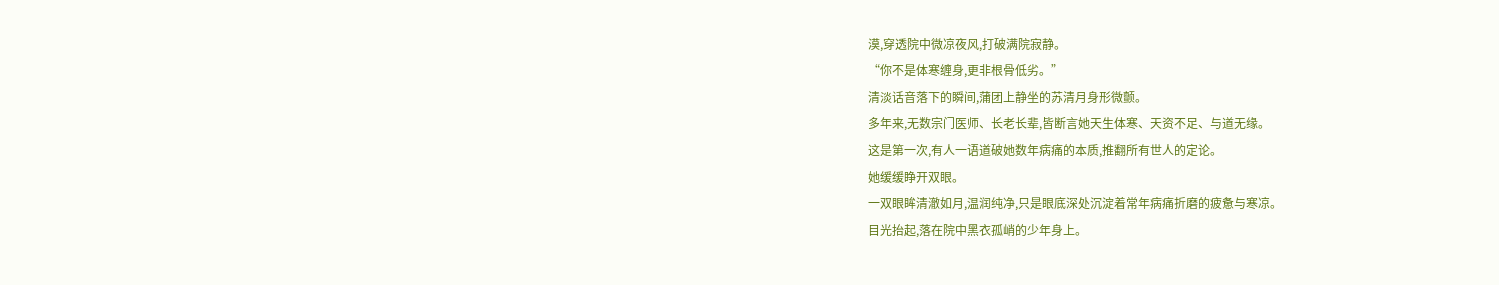漠,穿透院中微凉夜风,打破满院寂静。
“你不是体寒缠身,更非根骨低劣。”
清淡话音落下的瞬间,蒲团上静坐的苏清月身形微颤。
多年来,无数宗门医师、长老长辈,皆断言她天生体寒、天资不足、与道无缘。
这是第一次,有人一语道破她数年病痛的本质,推翻所有世人的定论。
她缓缓睁开双眼。
一双眼眸清澈如月,温润纯净,只是眼底深处沉淀着常年病痛折磨的疲惫与寒凉。
目光抬起,落在院中黑衣孤峭的少年身上。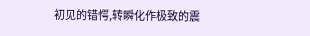初见的错愕,转瞬化作极致的震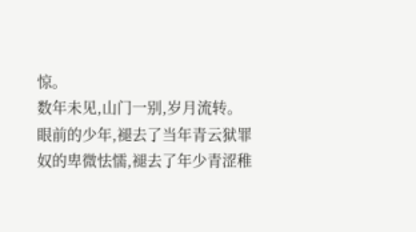惊。
数年未见,山门一别,岁月流转。
眼前的少年,褪去了当年青云狱罪奴的卑微怯懦,褪去了年少青涩稚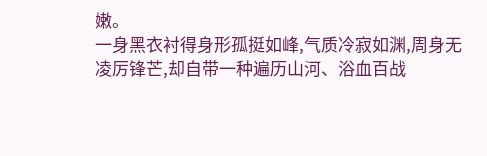嫩。
一身黑衣衬得身形孤挺如峰,气质冷寂如渊,周身无凌厉锋芒,却自带一种遍历山河、浴血百战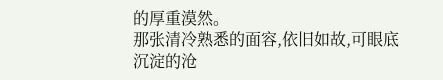的厚重漠然。
那张清冷熟悉的面容,依旧如故,可眼底沉淀的沧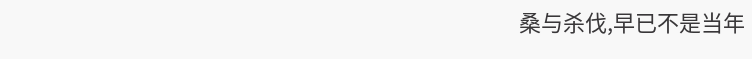桑与杀伐,早已不是当年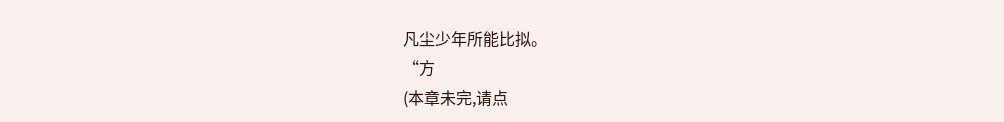凡尘少年所能比拟。
“方
(本章未完,请点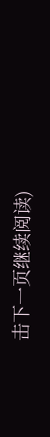击下一页继续阅读)